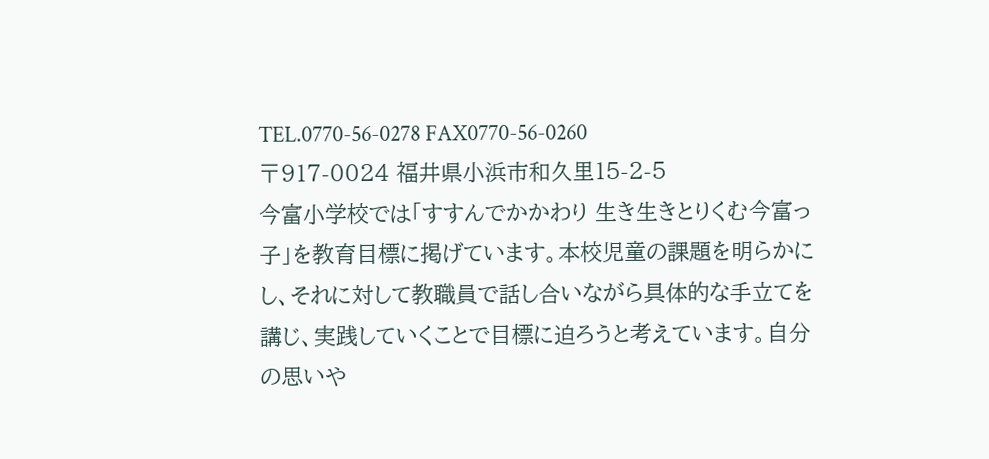TEL.0770-56-0278 FAX0770-56-0260
〒917-0024 福井県小浜市和久里15-2-5
今富小学校では「すすんでかかわり 生き生きとりくむ今富っ子」を教育目標に掲げています。本校児童の課題を明らかにし、それに対して教職員で話し合いながら具体的な手立てを講じ、実践していくことで目標に迫ろうと考えています。自分の思いや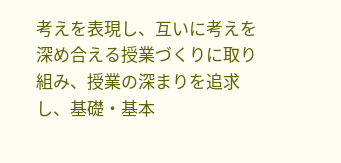考えを表現し、互いに考えを深め合える授業づくりに取り組み、授業の深まりを追求し、基礎・基本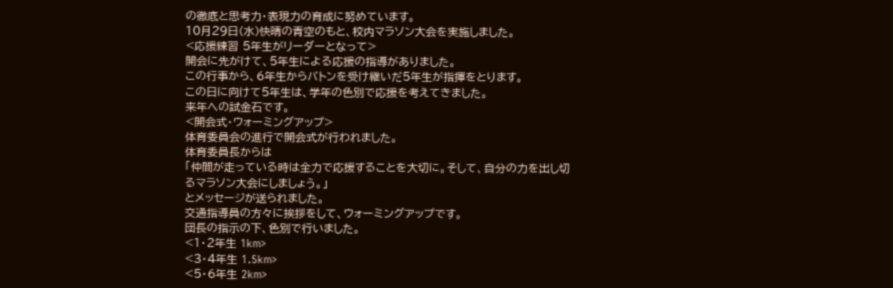の徹底と思考力・表現力の育成に努めています。
10月29日(水)快晴の青空のもと、校内マラソン大会を実施しました。
<応援練習 5年生がリーダーとなって>
開会に先がけて、5年生による応援の指導がありました。
この行事から、6年生からバトンを受け継いだ5年生が指揮をとります。
この日に向けて5年生は、学年の色別で応援を考えてきました。
来年への試金石です。
<開会式・ウォーミングアップ>
体育委員会の進行で開会式が行われました。
体育委員長からは
「仲間が走っている時は全力で応援することを大切に。そして、自分の力を出し切るマラソン大会にしましょう。」
とメッセージが送られました。
交通指導員の方々に挨拶をして、ウォーミングアップです。
団長の指示の下、色別で行いました。
<1・2年生 1km>
<3・4年生 1.5km>
<5・6年生 2km>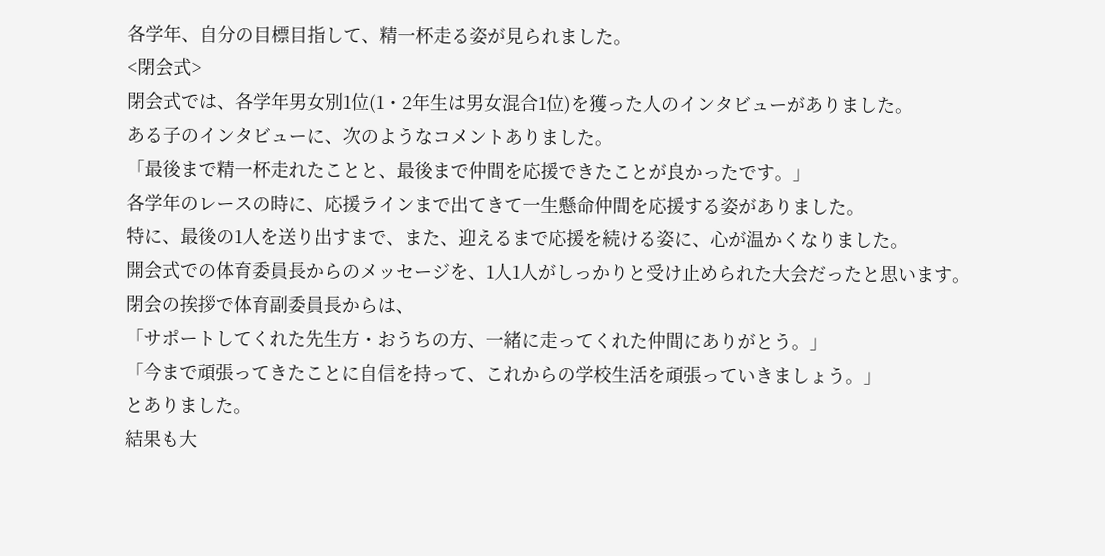各学年、自分の目標目指して、精一杯走る姿が見られました。
<閉会式>
閉会式では、各学年男女別1位(1・2年生は男女混合1位)を獲った人のインタビューがありました。
ある子のインタビューに、次のようなコメントありました。
「最後まで精一杯走れたことと、最後まで仲間を応援できたことが良かったです。」
各学年のレースの時に、応援ラインまで出てきて一生懸命仲間を応援する姿がありました。
特に、最後の1人を送り出すまで、また、迎えるまで応援を続ける姿に、心が温かくなりました。
開会式での体育委員長からのメッセージを、1人1人がしっかりと受け止められた大会だったと思います。
閉会の挨拶で体育副委員長からは、
「サポートしてくれた先生方・おうちの方、一緒に走ってくれた仲間にありがとう。」
「今まで頑張ってきたことに自信を持って、これからの学校生活を頑張っていきましょう。」
とありました。
結果も大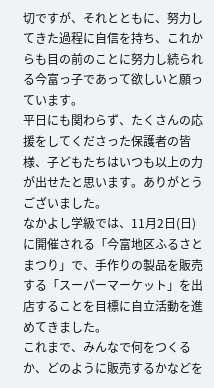切ですが、それとともに、努力してきた過程に自信を持ち、これからも目の前のことに努力し続られる今富っ子であって欲しいと願っています。
平日にも関わらず、たくさんの応援をしてくださった保護者の皆様、子どもたちはいつも以上の力が出せたと思います。ありがとうございました。
なかよし学級では、11月2日(日)に開催される「今富地区ふるさとまつり」で、手作りの製品を販売する「スーパーマーケット」を出店することを目標に自立活動を進めてきました。
これまで、みんなで何をつくるか、どのように販売するかなどを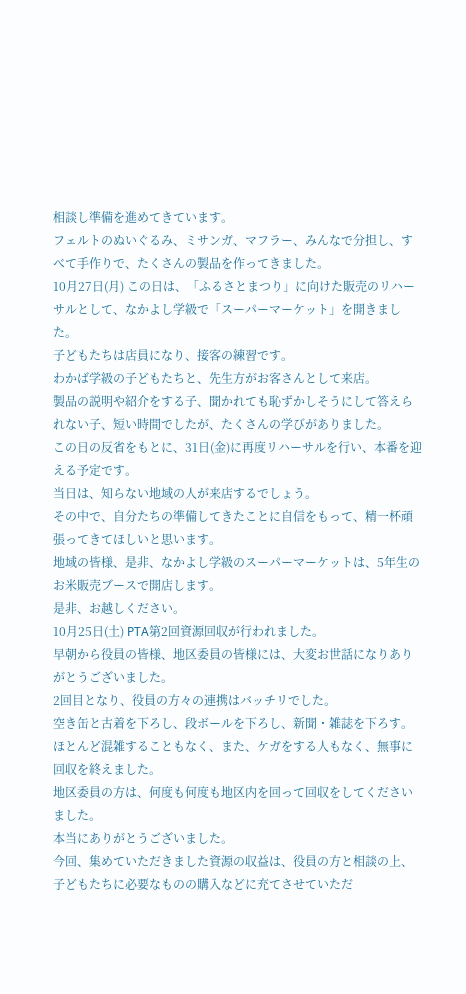相談し準備を進めてきています。
フェルトのぬいぐるみ、ミサンガ、マフラー、みんなで分担し、すべて手作りで、たくさんの製品を作ってきました。
10月27日(月) この日は、「ふるさとまつり」に向けた販売のリハーサルとして、なかよし学級で「スーパーマーケット」を開きました。
子どもたちは店員になり、接客の練習です。
わかば学級の子どもたちと、先生方がお客さんとして来店。
製品の説明や紹介をする子、聞かれても恥ずかしそうにして答えられない子、短い時間でしたが、たくさんの学びがありました。
この日の反省をもとに、31日(金)に再度リハーサルを行い、本番を迎える予定です。
当日は、知らない地域の人が来店するでしょう。
その中で、自分たちの準備してきたことに自信をもって、精一杯頑張ってきてほしいと思います。
地域の皆様、是非、なかよし学級のスーパーマーケットは、5年生のお米販売ブースで開店します。
是非、お越しください。
10月25日(土) PTA第2回資源回収が行われました。
早朝から役員の皆様、地区委員の皆様には、大変お世話になりありがとうございました。
2回目となり、役員の方々の連携はバッチリでした。
空き缶と古着を下ろし、段ボールを下ろし、新聞・雑誌を下ろす。
ほとんど混雑することもなく、また、ケガをする人もなく、無事に回収を終えました。
地区委員の方は、何度も何度も地区内を回って回収をしてくださいました。
本当にありがとうございました。
今回、集めていただきました資源の収益は、役員の方と相談の上、子どもたちに必要なものの購入などに充てさせていただ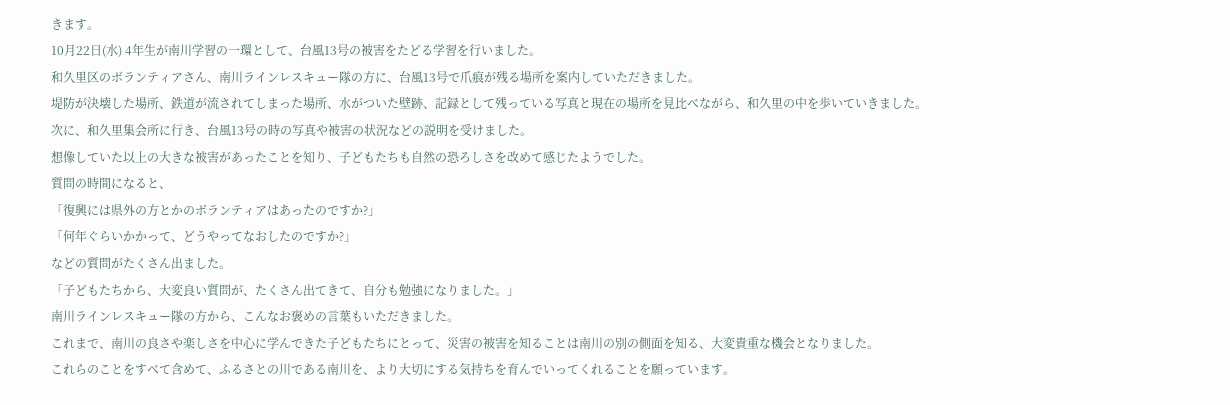きます。
10月22日(水) 4年生が南川学習の一環として、台風13号の被害をたどる学習を行いました。
和久里区のボランティアさん、南川ラインレスキュー隊の方に、台風13号で爪痕が残る場所を案内していただきました。
堤防が決壊した場所、鉄道が流されてしまった場所、水がついた壁跡、記録として残っている写真と現在の場所を見比べながら、和久里の中を歩いていきました。
次に、和久里集会所に行き、台風13号の時の写真や被害の状況などの説明を受けました。
想像していた以上の大きな被害があったことを知り、子どもたちも自然の恐ろしさを改めて感じたようでした。
質問の時間になると、
「復興には県外の方とかのボランティアはあったのですか?」
「何年ぐらいかかって、どうやってなおしたのですか?」
などの質問がたくさん出ました。
「子どもたちから、大変良い質問が、たくさん出てきて、自分も勉強になりました。」
南川ラインレスキュー隊の方から、こんなお褒めの言葉もいただきました。
これまで、南川の良さや楽しさを中心に学んできた子どもたちにとって、災害の被害を知ることは南川の別の側面を知る、大変貴重な機会となりました。
これらのことをすべて含めて、ふるさとの川である南川を、より大切にする気持ちを育んでいってくれることを願っています。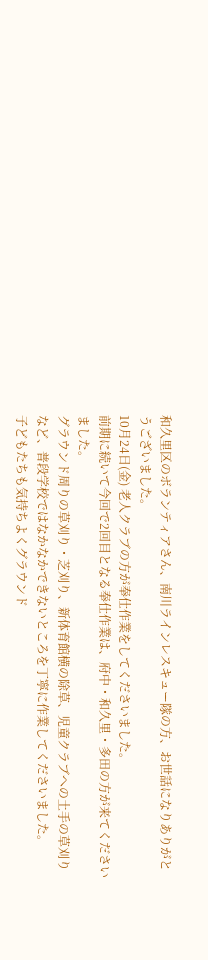和久里区のボランティアさん、南川ラインレスキュー隊の方、お世話になりありがとうございました。
10月24日(金) 老人クラブの方が奉仕作業をしてくださいました。
前期に続いて今回で2回目となる奉仕作業は、府中・和久里・多田の方が来てくださいました。
グラウンド周りの草刈り・芝刈り、新体育館横の除草、児童クラブへの土手の草刈りなど、普段学校ではなかなかできないところを丁寧に作業してくださいました。
子どもたちも気持ちよくグラウンド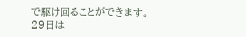で駆け回ることができます。
29日は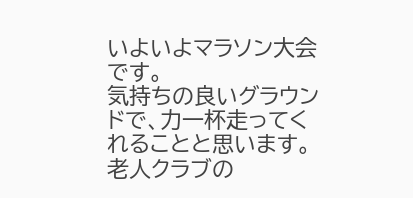いよいよマラソン大会です。
気持ちの良いグラウンドで、力一杯走ってくれることと思います。
老人クラブの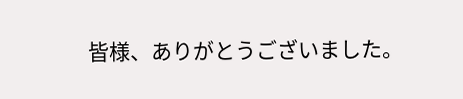皆様、ありがとうございました。